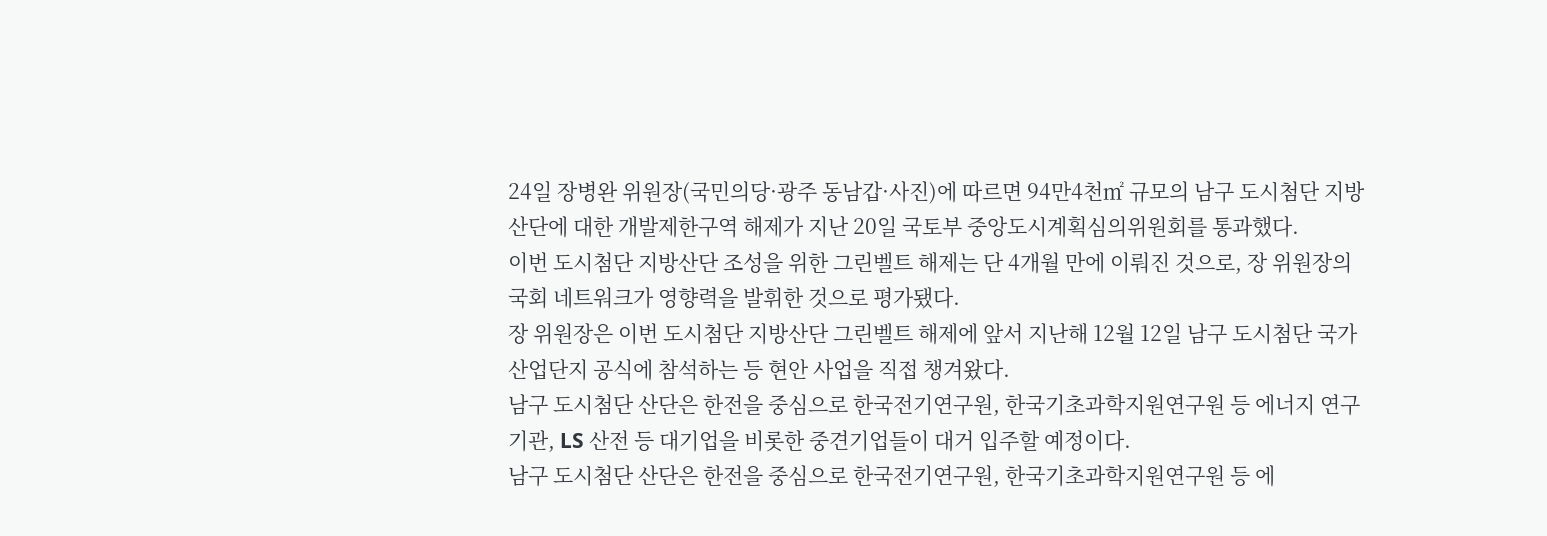24일 장병완 위원장(국민의당·광주 동남갑·사진)에 따르면 94만4천㎡ 규모의 남구 도시첨단 지방산단에 대한 개발제한구역 해제가 지난 20일 국토부 중앙도시계획심의위원회를 통과했다.
이번 도시첨단 지방산단 조성을 위한 그린벨트 해제는 단 4개월 만에 이뤄진 것으로, 장 위원장의 국회 네트워크가 영향력을 발휘한 것으로 평가됐다.
장 위원장은 이번 도시첨단 지방산단 그린벨트 해제에 앞서 지난해 12월 12일 남구 도시첨단 국가산업단지 공식에 참석하는 등 현안 사업을 직접 챙겨왔다.
남구 도시첨단 산단은 한전을 중심으로 한국전기연구원, 한국기초과학지원연구원 등 에너지 연구기관, LS 산전 등 대기업을 비롯한 중견기업들이 대거 입주할 예정이다.
남구 도시첨단 산단은 한전을 중심으로 한국전기연구원, 한국기초과학지원연구원 등 에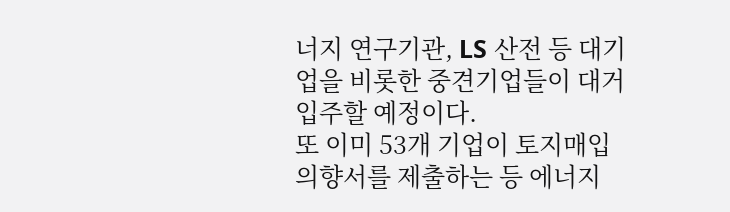너지 연구기관, LS 산전 등 대기업을 비롯한 중견기업들이 대거 입주할 예정이다.
또 이미 53개 기업이 토지매입의향서를 제출하는 등 에너지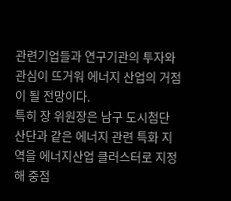관련기업들과 연구기관의 투자와 관심이 뜨거워 에너지 산업의 거점이 될 전망이다.
특히 장 위원장은 남구 도시첨단 산단과 같은 에너지 관련 특화 지역을 에너지산업 클러스터로 지정해 중점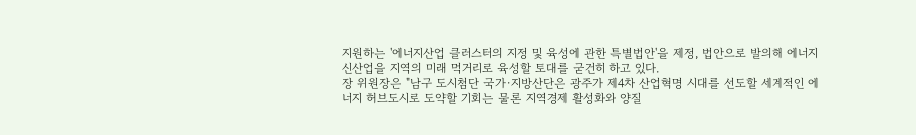지원하는 '에너지산업 클러스터의 지정 및 육성에 관한 특별법안'을 제정, 법안으로 발의해 에너지 신산업을 지역의 미래 먹거리로 육성할 토대를 굳건히 하고 있다.
장 위원장은 "남구 도시첨단 국가·지방산단은 광주가 제4차 산업혁명 시대를 선도할 세계적인 에너지 허브도시로 도약할 기회는 물론 지역경제 활성화와 양질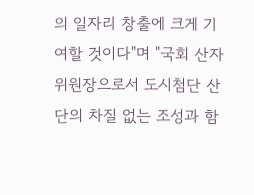의 일자리 창출에 크게 기여할 것이다"며 "국회 산자위원장으로서 도시첨단 산단의 차질 없는 조성과 함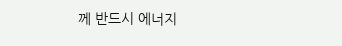께 반드시 에너지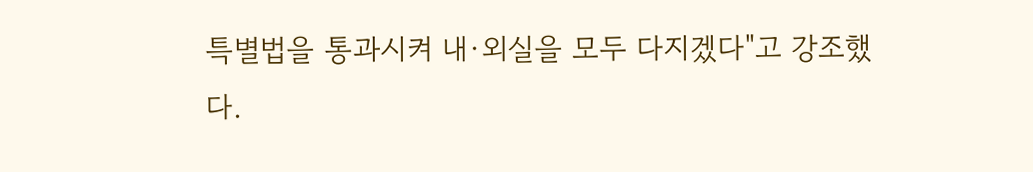특별법을 통과시켜 내·외실을 모두 다지겠다"고 강조했다.